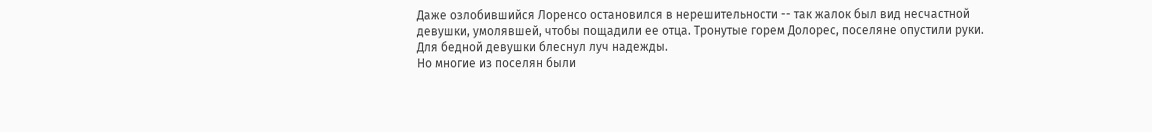Даже озлобившийся Лоренсо остановился в нерешительности -- так жалок был вид несчастной девушки, умолявшей, чтобы пощадили ее отца. Тронутые горем Долорес, поселяне опустили руки. Для бедной девушки блеснул луч надежды.
Но многие из поселян были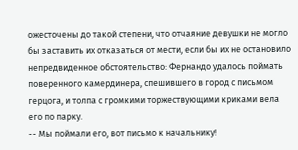ожесточены до такой степени, что отчаяние девушки не могло бы заставить их отказаться от мести, если бы их не остановило непредвиденное обстоятельство: Фернандо удалось поймать поверенного камердинера, спешившего в город с письмом герцога, и толпа с громкими торжествующими криками вела его по парку.
-- Мы поймали его, вот письмо к начальнику!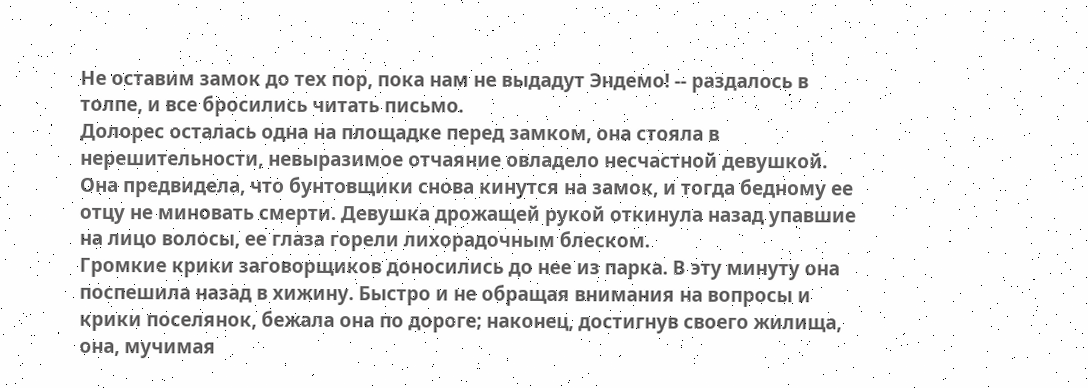Не оставим замок до тех пор, пока нам не выдадут Эндемо! -- раздалось в толпе, и все бросились читать письмо.
Долорес осталась одна на площадке перед замком, она стояла в нерешительности, невыразимое отчаяние овладело несчастной девушкой. Она предвидела, что бунтовщики снова кинутся на замок, и тогда бедному ее отцу не миновать смерти. Девушка дрожащей рукой откинула назад упавшие на лицо волосы, ее глаза горели лихорадочным блеском.
Громкие крики заговорщиков доносились до нее из парка. В эту минуту она поспешила назад в хижину. Быстро и не обращая внимания на вопросы и крики поселянок, бежала она по дороге; наконец, достигнув своего жилища, она, мучимая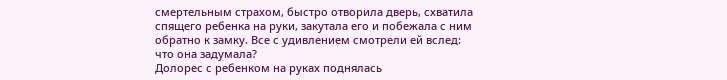смертельным страхом, быстро отворила дверь, схватила спящего ребенка на руки, закутала его и побежала с ним обратно к замку. Все с удивлением смотрели ей вслед: что она задумала?
Долорес с ребенком на руках поднялась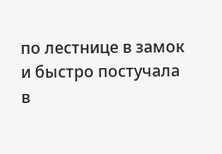по лестнице в замок и быстро постучала в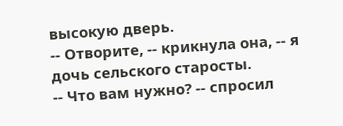высокую дверь.
-- Отворите, -- крикнула она, -- я дочь сельского старосты.
-- Что вам нужно? -- спросил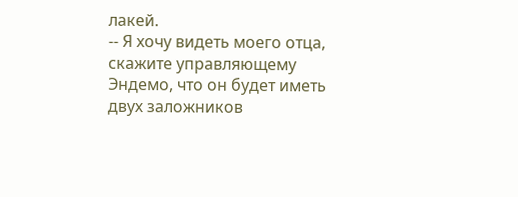лакей.
-- Я хочу видеть моего отца, скажите управляющему Эндемо, что он будет иметь двух заложников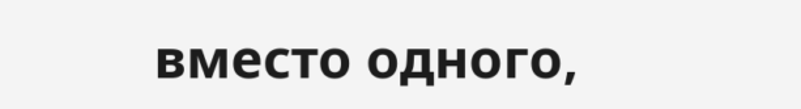вместо одного,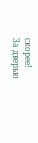скорее!
За дверью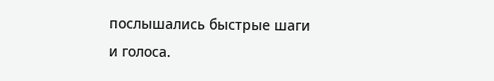послышались быстрые шаги и голоса.